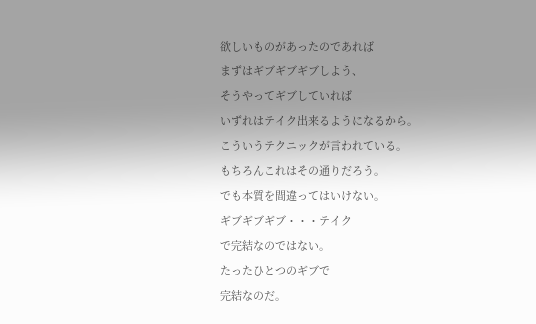欲しいものがあったのであれば
まずはギブギブギブしよう、
そうやってギブしていれば
いずれはテイク出来るようになるから。
こういうテクニックが言われている。
もちろんこれはその通りだろう。
でも本質を間違ってはいけない。
ギブギブギブ・・・テイク
で完結なのではない。
たったひとつのギブで
完結なのだ。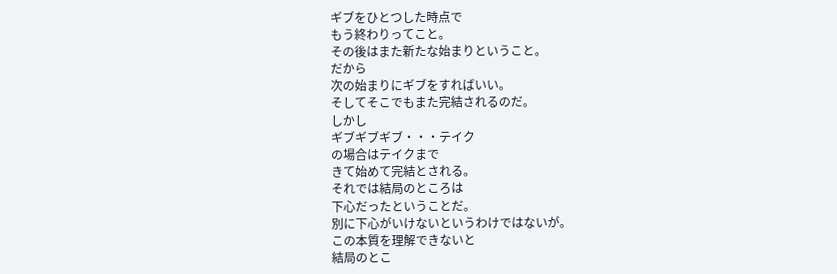ギブをひとつした時点で
もう終わりってこと。
その後はまた新たな始まりということ。
だから
次の始まりにギブをすればいい。
そしてそこでもまた完結されるのだ。
しかし
ギブギブギブ・・・テイク
の場合はテイクまで
きて始めて完結とされる。
それでは結局のところは
下心だったということだ。
別に下心がいけないというわけではないが。
この本質を理解できないと
結局のとこ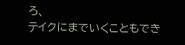ろ、
テイクにまでいくこともでき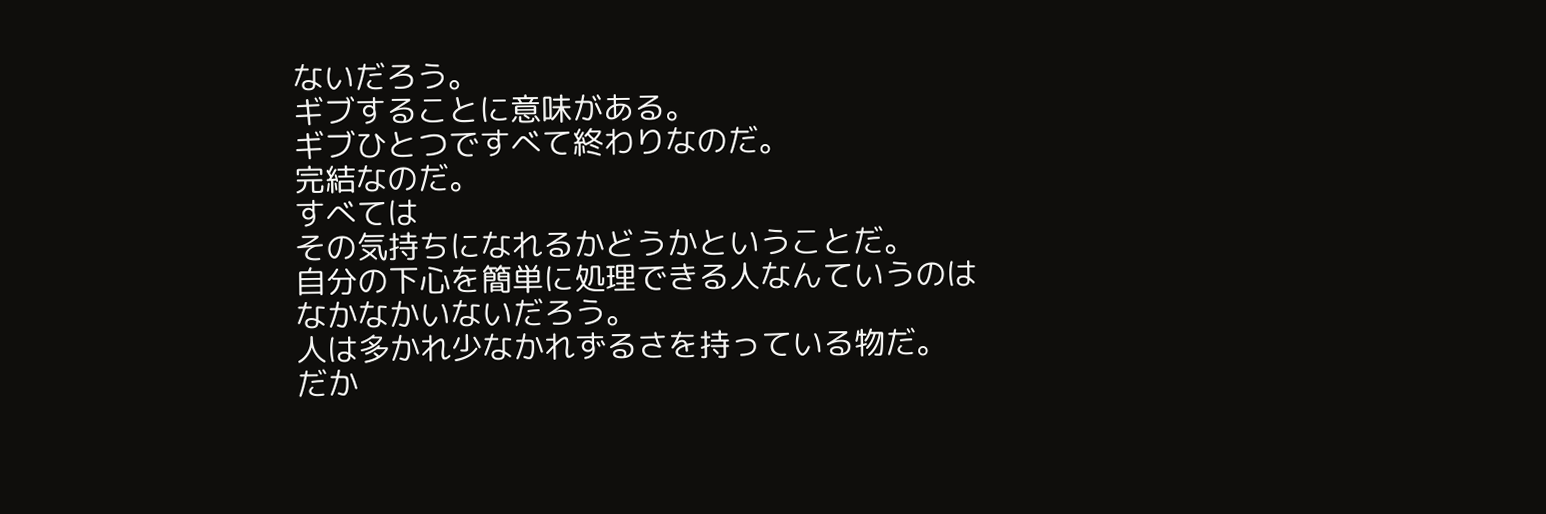ないだろう。
ギブすることに意味がある。
ギブひとつですべて終わりなのだ。
完結なのだ。
すべては
その気持ちになれるかどうかということだ。
自分の下心を簡単に処理できる人なんていうのは
なかなかいないだろう。
人は多かれ少なかれずるさを持っている物だ。
だか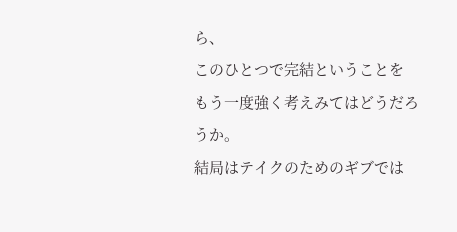ら、
このひとつで完結ということを
もう一度強く考えみてはどうだろうか。
結局はテイクのためのギブでは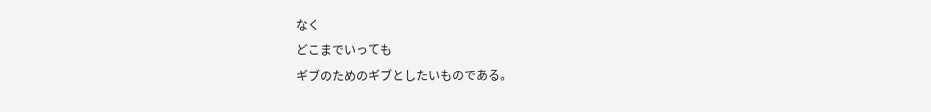なく
どこまでいっても
ギブのためのギブとしたいものである。